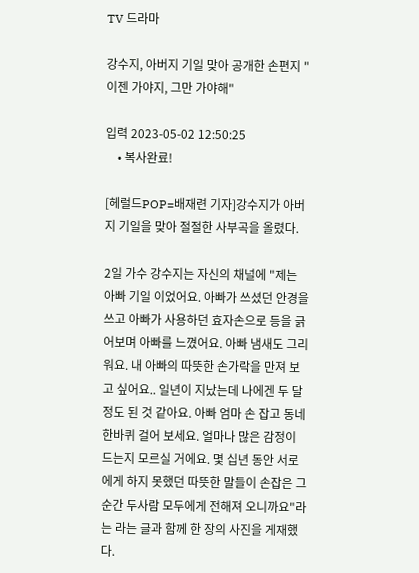TV 드라마

강수지, 아버지 기일 맞아 공개한 손편지 "이젠 가야지, 그만 가야해"

입력 2023-05-02 12:50:25
    • 복사완료!

[헤럴드POP=배재련 기자]강수지가 아버지 기일을 맞아 절절한 사부곡을 올렸다.

2일 가수 강수지는 자신의 채널에 "제는 아빠 기일 이었어요. 아빠가 쓰셨던 안경을 쓰고 아빠가 사용하던 효자손으로 등을 긁어보며 아빠를 느꼈어요. 아빠 냄새도 그리워요. 내 아빠의 따뜻한 손가락을 만져 보고 싶어요.. 일년이 지났는데 나에겐 두 달 정도 된 것 같아요. 아빠 엄마 손 잡고 동네 한바퀴 걸어 보세요. 얼마나 많은 감정이 드는지 모르실 거에요. 몇 십년 동안 서로에게 하지 못했던 따뜻한 말들이 손잡은 그순간 두사람 모두에게 전해져 오니까요"라는 라는 글과 함께 한 장의 사진을 게재했다.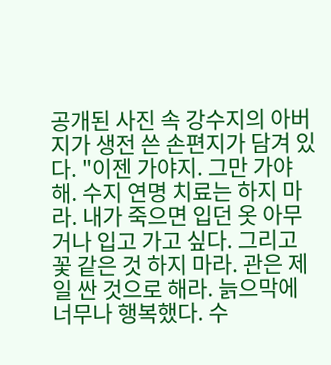공개된 사진 속 강수지의 아버지가 생전 쓴 손편지가 담겨 있다. "이젠 가야지. 그만 가야해. 수지 연명 치료는 하지 마라. 내가 죽으면 입던 옷 아무거나 입고 가고 싶다. 그리고 꽃 같은 것 하지 마라. 관은 제일 싼 것으로 해라. 늙으막에 너무나 행복했다. 수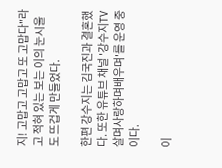지! 고맙고 고맙고 또 고맙다"라고 적혀 있는 보는 이의 눈시울도 뜨겁게 만들었다.

한편 강수지는 김국진과 결혼했다. 또한 유튜브 채널 '강수지TV 살며사랑하며배우며'를 운영 중이다.

이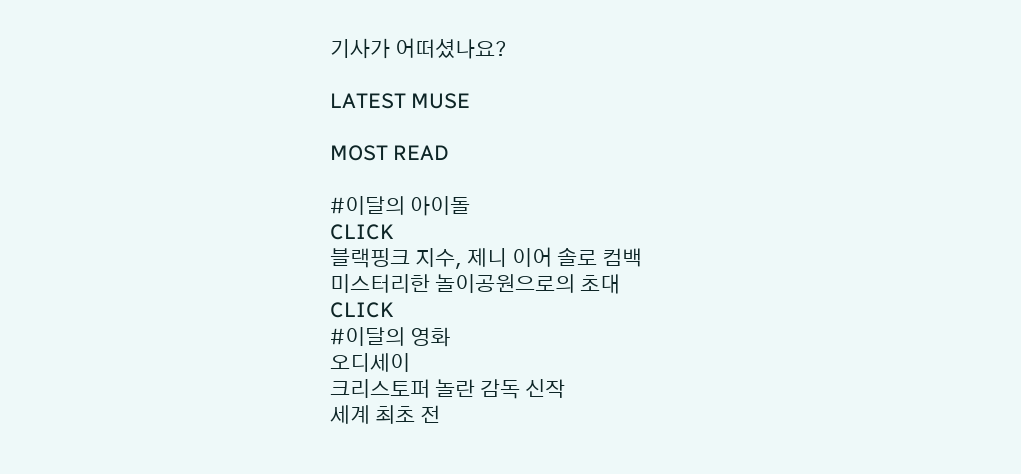기사가 어떠셨나요?

LATEST MUSE

MOST READ

#이달의 아이돌
CLICK
블랙핑크 지수, 제니 이어 솔로 컴백
미스터리한 놀이공원으로의 초대
CLICK
#이달의 영화
오디세이
크리스토퍼 놀란 감독 신작
세계 최초 전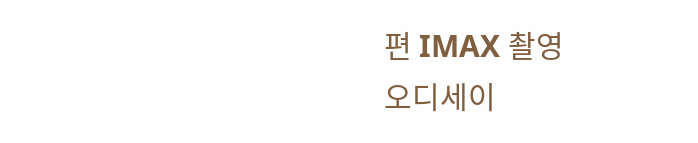편 IMAX 촬영
오디세이